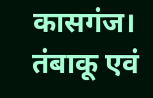कासगंज। तंबाकू एवं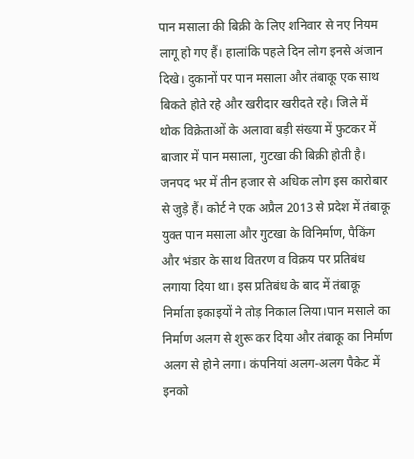पान मसाला की बिक्री के लिए शनिवार से नए नियम लागू हो गए हैं। हालांकि पहले दिन लोग इनसे अंजान दिखे। दुकानों पर पान मसाला और तंबाकू एक साथ बिकते होते रहे और खरीदार खरीदते रहे। जिले में थोक विक्रेताओं के अलावा बड़ी संख्या में फुटकर में बाजार में पान मसाला, गुटखा की बिक्री होती है। जनपद भर में तीन हजार से अधिक लोग इस कारोबार से जुड़े हैं। कोर्ट ने एक अप्रैल 2013 से प्रदेश में तंबाकू युक्त पान मसाला और गुटखा के विनिर्माण, पैकिंग और भंडार के साथ वितरण व विक्रय पर प्रतिबंध लगाया दिया था। इस प्रतिबंध के बाद में तंबाकू निर्माता इकाइयों ने तोड़ निकाल लिया।पान मसाले का निर्माण अलग से शुरू कर दिया और तंबाकू का निर्माण अलग से होने लगा। कंपनियां अलग-अलग पैकेट में इनको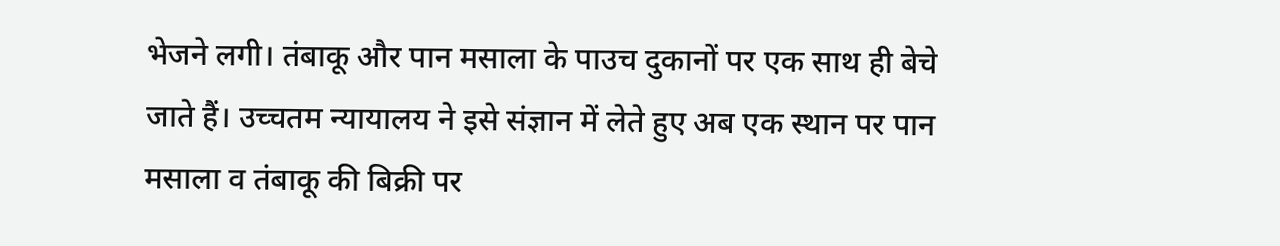भेजने लगी। तंबाकू और पान मसाला के पाउच दुकानों पर एक साथ ही बेचे जाते हैं। उच्चतम न्यायालय ने इसे संज्ञान में लेते हुए अब एक स्थान पर पान मसाला व तंबाकू की बिक्री पर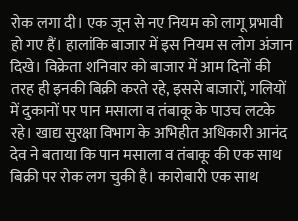रोक लगा दी। एक जून से नए नियम को लागू प्रभावी हो गए हैं। हालांकि बाजार में इस नियम स लोग अंजान दिखे। विक्रेता शनिवार को बाजार में आम दिनों की तरह ही इनकी बिक्री करते रहे, इससे बाजारों, गलियों में दुकानों पर पान मसाला व तंबाकू के पाउच लटके रहे। खाद्य सुरक्षा विभाग के अभिहीत अधिकारी आनंद देव ने बताया कि पान मसाला व तंबाकू की एक साथ बिक्री पर रोक लग चुकी है। कारोबारी एक साथ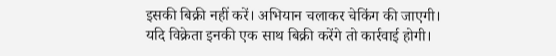इसकी बिक्री नहीं करें। अभियान चलाकर चेकिंग की जाएगी। यदि विक्रेता इनकी एक साथ बिक्री करेंगे तो कार्रवाई होगी।